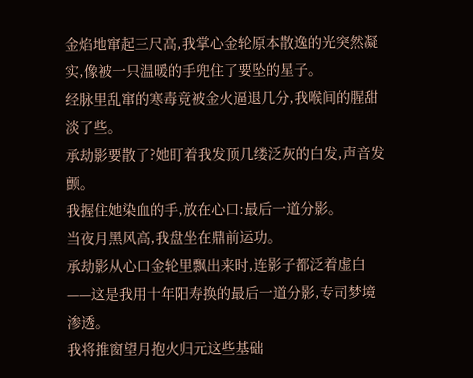金焰地窜起三尺高,我掌心金轮原本散逸的光突然凝实,像被一只温暖的手兜住了要坠的星子。
经脉里乱窜的寒毒竟被金火逼退几分,我喉间的腥甜淡了些。
承劫影要散了?她盯着我发顶几缕泛灰的白发,声音发颤。
我握住她染血的手,放在心口:最后一道分影。
当夜月黑风高,我盘坐在鼎前运功。
承劫影从心口金轮里飘出来时,连影子都泛着虚白——这是我用十年阳寿换的最后一道分影,专司梦境渗透。
我将推窗望月抱火归元这些基础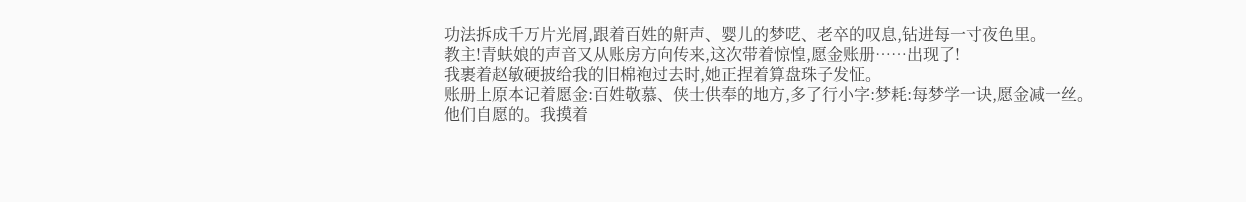功法拆成千万片光屑,跟着百姓的鼾声、婴儿的梦呓、老卒的叹息,钻进每一寸夜色里。
教主!青蚨娘的声音又从账房方向传来,这次带着惊惶,愿金账册……出现了!
我裹着赵敏硬披给我的旧棉袍过去时,她正捏着算盘珠子发怔。
账册上原本记着愿金:百姓敬慕、侠士供奉的地方,多了行小字:梦耗:每梦学一诀,愿金减一丝。
他们自愿的。我摸着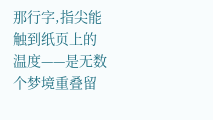那行字,指尖能触到纸页上的温度——是无数个梦境重叠留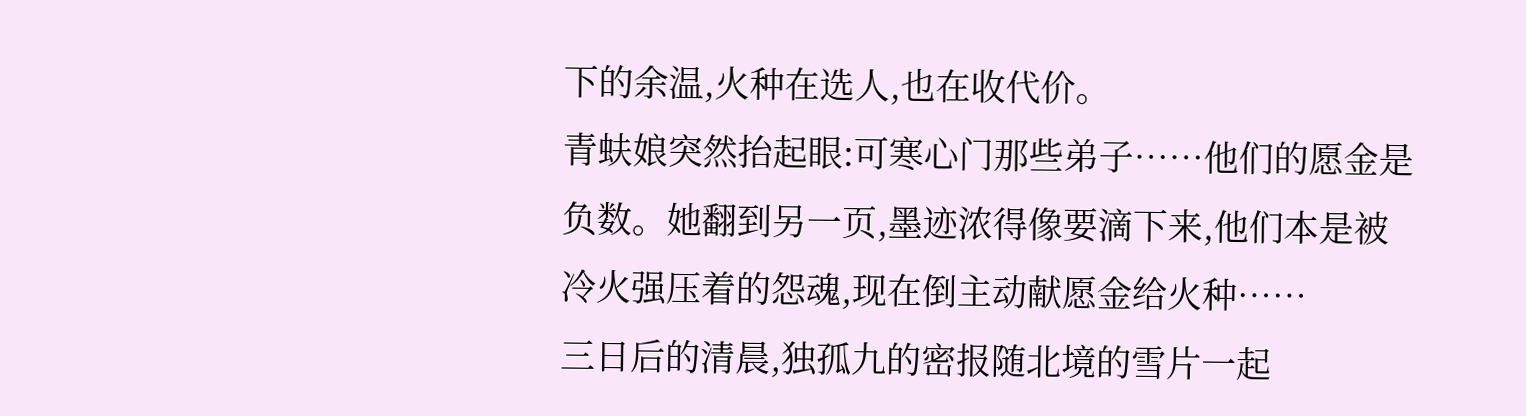下的余温,火种在选人,也在收代价。
青蚨娘突然抬起眼:可寒心门那些弟子……他们的愿金是负数。她翻到另一页,墨迹浓得像要滴下来,他们本是被冷火强压着的怨魂,现在倒主动献愿金给火种……
三日后的清晨,独孤九的密报随北境的雪片一起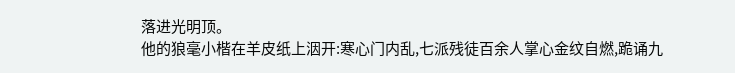落进光明顶。
他的狼毫小楷在羊皮纸上洇开:寒心门内乱,七派残徒百余人掌心金纹自燃,跪诵九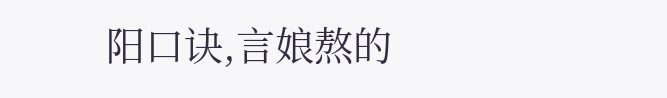阳口诀,言娘熬的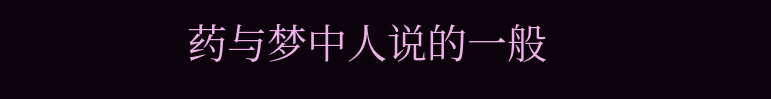药与梦中人说的一般